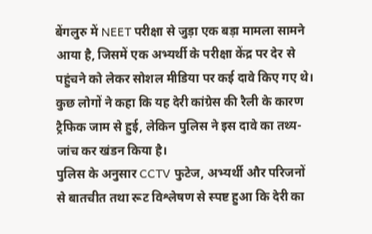बेंगलुरु में NEET परीक्षा से जुड़ा एक बड़ा मामला सामने आया है, जिसमें एक अभ्यर्थी के परीक्षा केंद्र पर देर से पहुंचने को लेकर सोशल मीडिया पर कई दावे किए गए थे। कुछ लोगों ने कहा कि यह देरी कांग्रेस की रैली के कारण ट्रैफिक जाम से हुई, लेकिन पुलिस ने इस दावे का तथ्य-जांच कर खंडन किया है।
पुलिस के अनुसार CCTV फुटेज, अभ्यर्थी और परिजनों से बातचीत तथा रूट विश्लेषण से स्पष्ट हुआ कि देरी का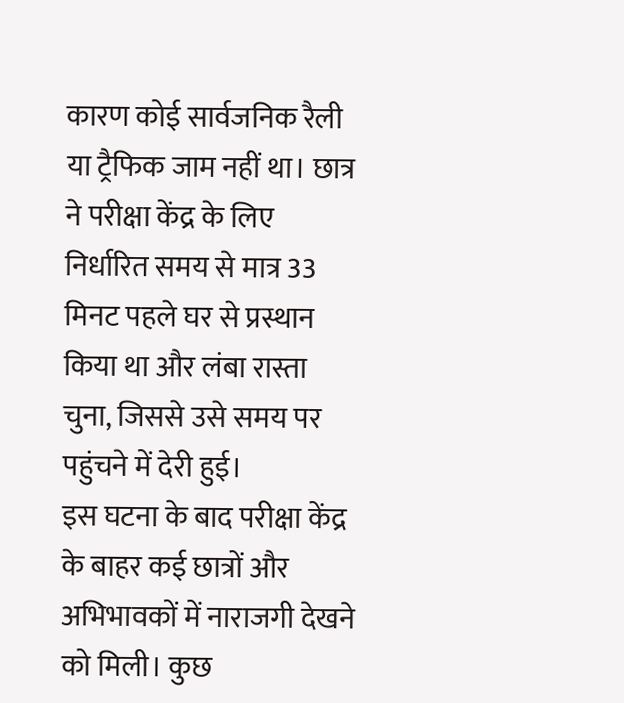कारण कोई सार्वजनिक रैली या ट्रैफिक जाम नहीं था। छात्र ने परीक्षा केंद्र के लिए निर्धारित समय से मात्र 33 मिनट पहले घर से प्रस्थान किया था और लंबा रास्ता चुना, जिससे उसे समय पर पहुंचने में देरी हुई।
इस घटना के बाद परीक्षा केंद्र के बाहर कई छात्रों और अभिभावकों में नाराजगी देखने को मिली। कुछ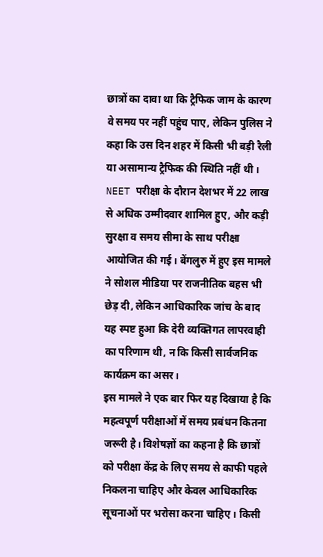छात्रों का दावा था कि ट्रैफिक जाम के कारण वे समय पर नहीं पहुंच पाए, लेकिन पुलिस ने कहा कि उस दिन शहर में किसी भी बड़ी रैली या असामान्य ट्रैफिक की स्थिति नहीं थी। NEET परीक्षा के दौरान देशभर में 22 लाख से अधिक उम्मीदवार शामिल हुए, और कड़ी सुरक्षा व समय सीमा के साथ परीक्षा आयोजित की गई। बेंगलुरु में हुए इस मामले ने सोशल मीडिया पर राजनीतिक बहस भी छेड़ दी, लेकिन आधिकारिक जांच के बाद यह स्पष्ट हुआ कि देरी व्यक्तिगत लापरवाही का परिणाम थी, न कि किसी सार्वजनिक कार्यक्रम का असर।
इस मामले ने एक बार फिर यह दिखाया है कि महत्वपूर्ण परीक्षाओं में समय प्रबंधन कितना जरूरी है। विशेषज्ञों का कहना है कि छात्रों को परीक्षा केंद्र के लिए समय से काफी पहले निकलना चाहिए और केवल आधिकारिक सूचनाओं पर भरोसा करना चाहिए। किसी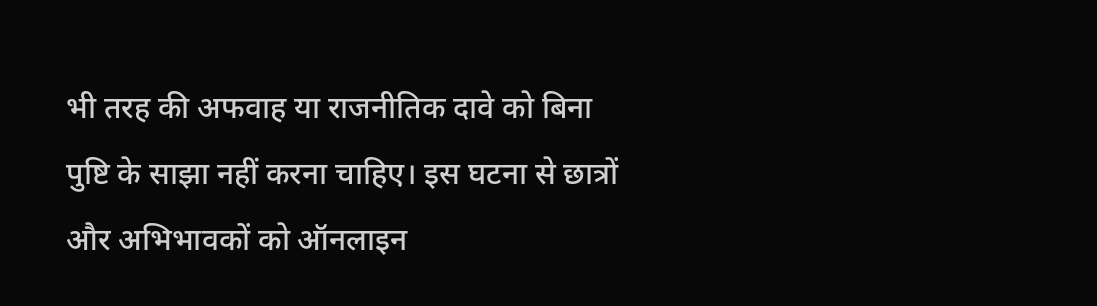भी तरह की अफवाह या राजनीतिक दावे को बिना पुष्टि के साझा नहीं करना चाहिए। इस घटना से छात्रों और अभिभावकों को ऑनलाइन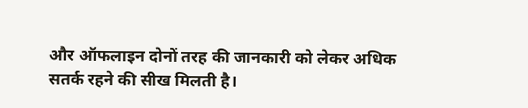और ऑफलाइन दोनों तरह की जानकारी को लेकर अधिक सतर्क रहने की सीख मिलती है।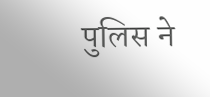पुलिस ने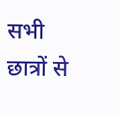सभी छात्रों से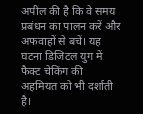अपील की है कि वे समय प्रबंधन का पालन करें और अफवाहों से बचें। यह घटना डिजिटल युग में फैक्ट चेकिंग की अहमियत को भी दर्शाती है।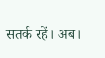सतर्क रहें। अब।